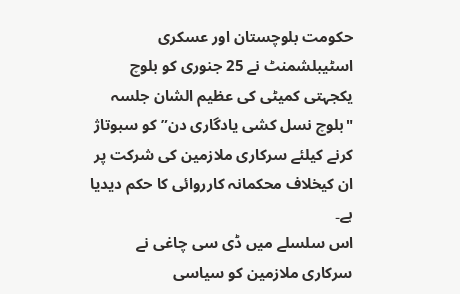حکومت بلوچستان اور عسکری اسٹیبلشمنٹ نے 25 جنوری کو بلوچ یکجہتی کمیٹی کی عظیم الشان جلسہ "بلوچ نسل کشی یادگاری دن” کو سبوتاژ کرنے کیلئے سرکاری ملازمین کی شرکت پر ان کیخلاف محکمانہ کارروائی کا حکم دیدیا ہے۔
اس سلسلے میں ڈی سی چاغی نے سرکاری ملازمین کو سیاسی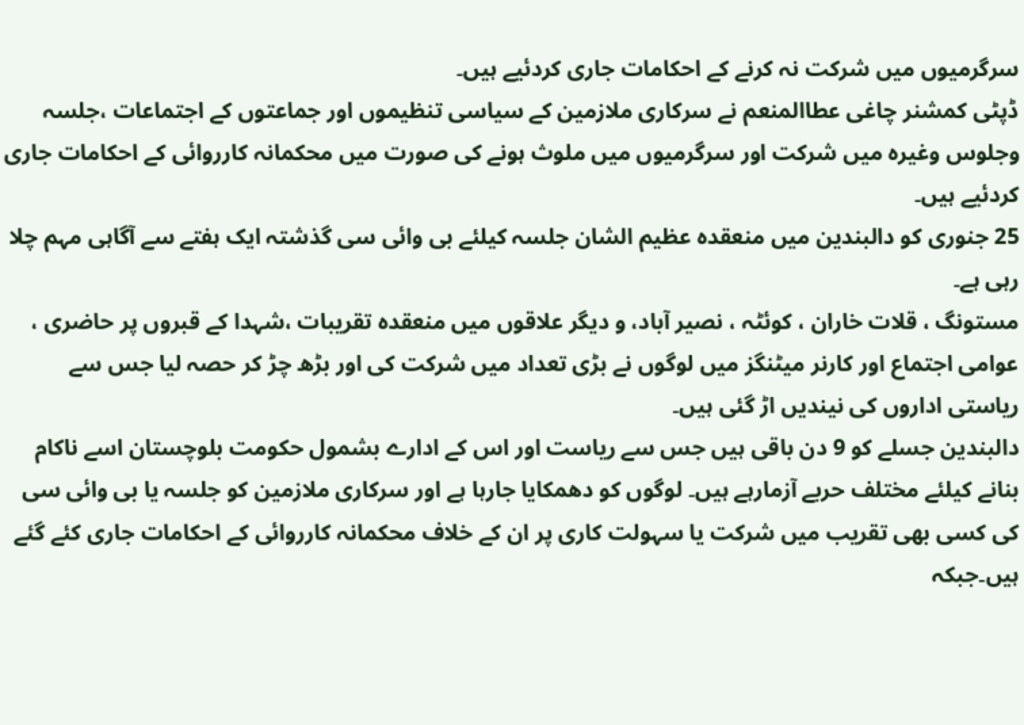سرگرمیوں میں شرکت نہ کرنے کے احکامات جاری کردئیے ہیں۔
ڈپٹی کمشنر چاغی عطاالمنعم نے سرکاری ملازمین کے سیاسی تنظیموں اور جماعتوں کے اجتماعات ،جلسہ وجلوس وغیرہ میں شرکت اور سرگرمیوں میں ملوث ہونے کی صورت میں محکمانہ کارروائی کے احکامات جاری کردئیے ہیں۔
25 جنوری کو دالبندین میں منعقدہ عظیم الشان جلسہ کیلئے بی وائی سی گذشتہ ایک ہفتے سے آگاہی مہم چلا رہی ہے۔
مستونگ ، قلات خاران ، کوئٹہ ، نصیر آباد، و دیگر علاقوں میں منعقدہ تقریبات ،شہدا کے قبروں پر حاضری ، عوامی اجتماع اور کارنر میٹنگز میں لوگوں نے بڑی تعداد میں شرکت کی اور بڑھ چڑ کر حصہ لیا جس سے ریاستی اداروں کی نیندیں اڑ گئی ہیں۔
دالبندین جسلے کو 9 دن باقی ہیں جس سے ریاست اور اس کے ادارے بشمول حکومت بلوچستان اسے ناکام بنانے کیلئے مختلف حربے آزمارہے ہیں۔ لوگوں کو دھمکایا جارہا ہے اور سرکاری ملازمین کو جلسہ یا بی وائی سی کی کسی بھی تقریب میں شرکت یا سہولت کاری پر ان کے خلاف محکمانہ کارروائی کے احکامات جاری کئے گئے ہیں۔جبکہ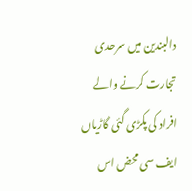دالبندین میں سرحدی تجارت کرنے والے افراد کی پکڑی گئی گاڑیاں ایف سی محض اس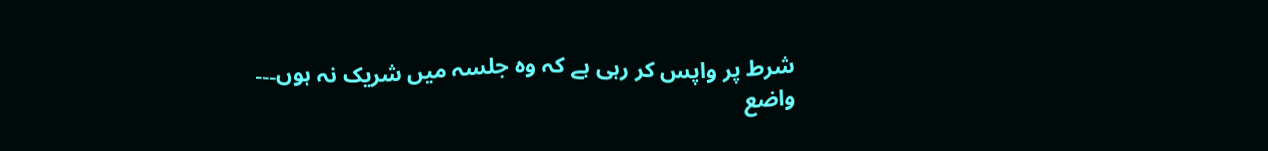شرط پر واپس کر رہی ہے کہ وہ جلسہ میں شریک نہ ہوں۔۔۔
واضع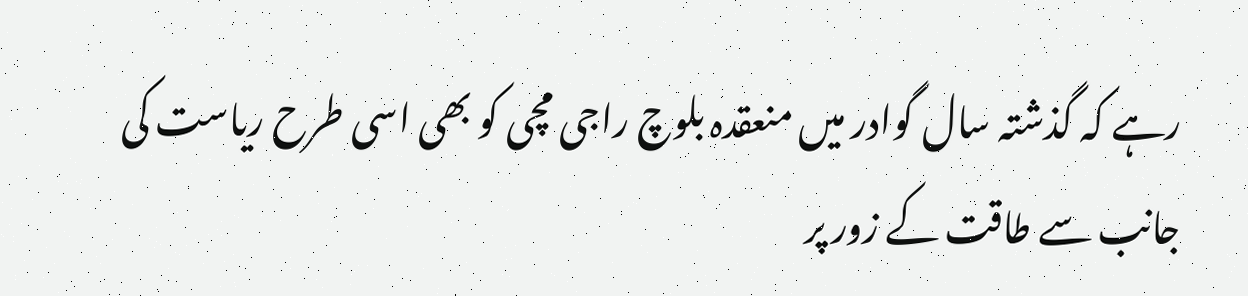رہے کہ گذشتہ سال گوادر میں منعقدہ بلوچ راجی مچی کو بھی اسی طرح ریاست کی جانب سے طاقت کے زور پر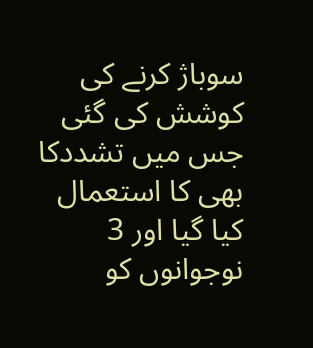سوباژ کرنے کی کوشش کی گئی جس میں تشددکا بھی کا استعمال کیا گیا اور 3 نوجوانوں کو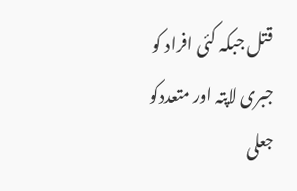قتل جبکہ کئی افراد کو جبری لاپتہ اور متعددکو جعلی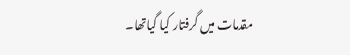مقدمات میں گرفتار کیا گیاتھا۔